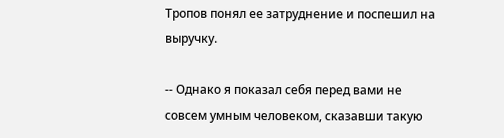Тропов понял ее затруднение и поспешил на выручку.

-- Однако я показал себя перед вами не совсем умным человеком, сказавши такую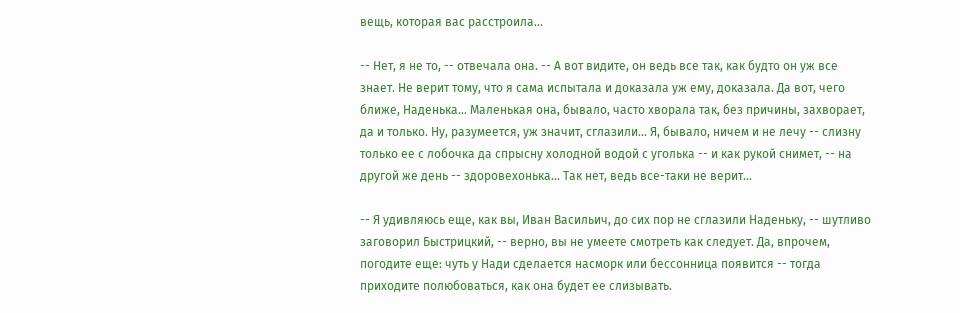вещь, которая вас расстроила...

-- Нет, я не то, -- отвечала она. -- А вот видите, он ведь все так, как будто он уж все знает. Не верит тому, что я сама испытала и доказала уж ему, доказала. Да вот, чего ближе, Наденька... Маленькая она, бывало, часто хворала так, без причины, захворает, да и только. Ну, разумеется, уж значит, сглазили... Я, бывало, ничем и не лечу -- слизну только ее с лобочка да спрысну холодной водой с уголька -- и как рукой снимет, -- на другой же день -- здоровехонька... Так нет, ведь все-таки не верит...

-- Я удивляюсь еще, как вы, Иван Васильич, до сих пор не сглазили Наденьку, -- шутливо заговорил Быстрицкий, -- верно, вы не умеете смотреть как следует. Да, впрочем, погодите еще: чуть у Нади сделается насморк или бессонница появится -- тогда приходите полюбоваться, как она будет ее слизывать.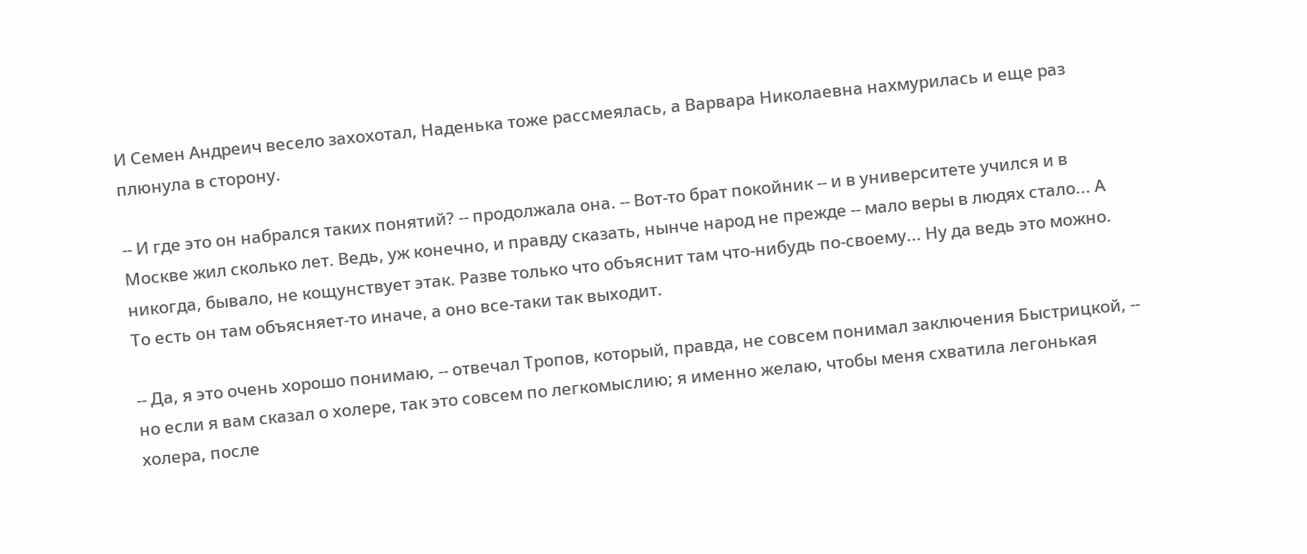И Семен Андреич весело захохотал, Наденька тоже рассмеялась, а Варвара Николаевна нахмурилась и еще раз плюнула в сторону.

-- И где это он набрался таких понятий? -- продолжала она. -- Вот-то брат покойник -- и в университете учился и в Москве жил сколько лет. Ведь, уж конечно, и правду сказать, нынче народ не прежде -- мало веры в людях стало... А никогда, бывало, не кощунствует этак. Разве только что объяснит там что-нибудь по-своему... Ну да ведь это можно. То есть он там объясняет-то иначе, а оно все-таки так выходит.

-- Да, я это очень хорошо понимаю, -- отвечал Тропов, который, правда, не совсем понимал заключения Быстрицкой, -- но если я вам сказал о холере, так это совсем по легкомыслию; я именно желаю, чтобы меня схватила легонькая холера, после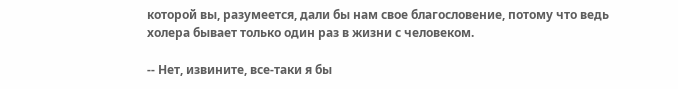которой вы, разумеется, дали бы нам свое благословение, потому что ведь холера бывает только один раз в жизни с человеком.

-- Нет, извините, все-таки я бы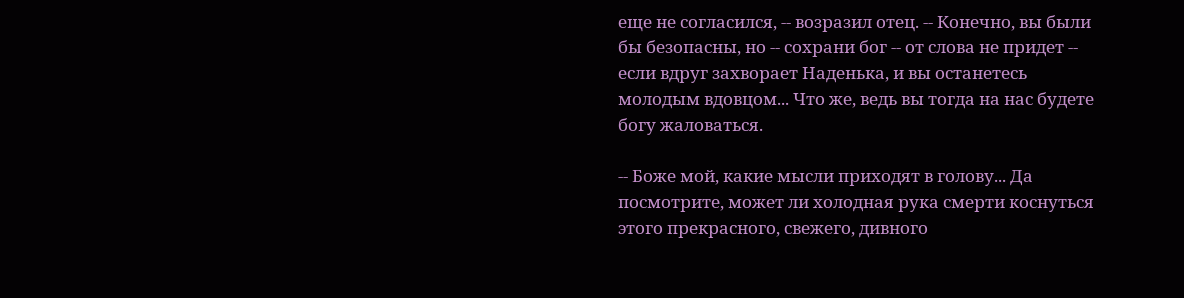еще не согласился, -- возразил отец. -- Конечно, вы были бы безопасны, но -- сохрани бог -- от слова не придет -- если вдруг захворает Наденька, и вы останетесь молодым вдовцом... Что же, ведь вы тогда на нас будете богу жаловаться.

-- Боже мой, какие мысли приходят в голову... Да посмотрите, может ли холодная рука смерти коснуться этого прекрасного, свежего, дивного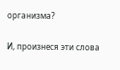организма?

И, произнеся эти слова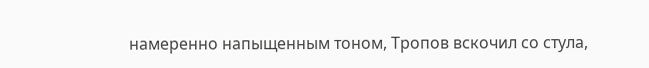намеренно напыщенным тоном, Тропов вскочил со стула,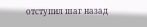отступил шаг назад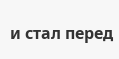и стал перед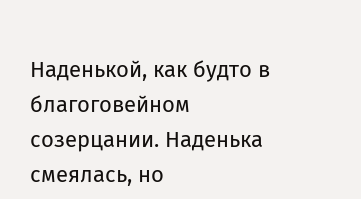Наденькой, как будто в благоговейном созерцании. Наденька смеялась, но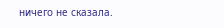ничего не сказала.